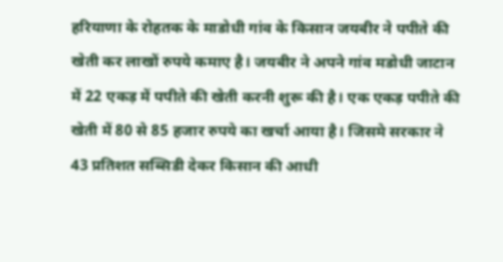हरियाणा के रोहतक के माडोधी गांव के किसान जयबीर ने पपीते की खेती कर लाखों रुपये कमाए है। जयबीर ने अपने गांव मडोधी जाटान में 22 एकड़ में पपीते की खेती करनी शुरू की है। एक एकड़ पपीते की खेती में 80 से 85 हजार रुपये का खर्चा आया है। जिसमे सरकार ने 43 प्रतिशत सब्सिडी देकर किसान की आधी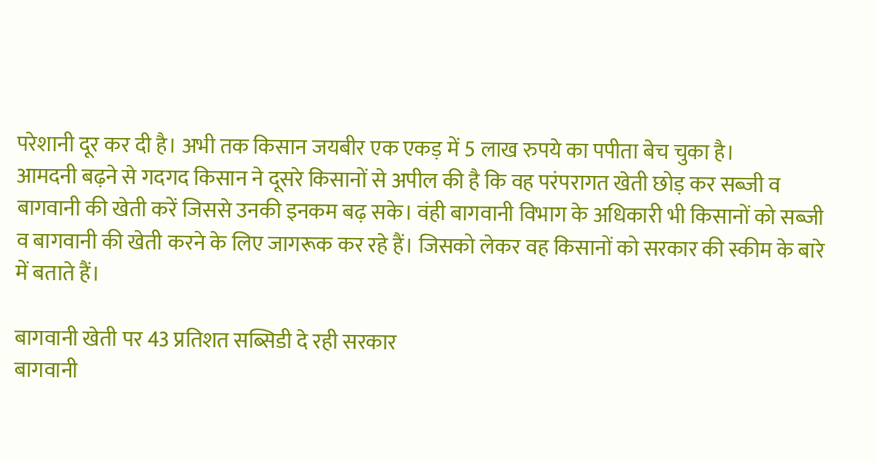परेशानी दूर कर दी है। अभी तक किसान जयबीर एक एकड़ में 5 लाख रुपये का पपीता बेच चुका है।
आमदनी बढ़ने से गदगद किसान ने दूसरे किसानों से अपील की है कि वह परंपरागत खेती छोड़ कर सब्जी व बागवानी की खेती करें जिससे उनकी इनकम बढ़ सके। वंही बागवानी विभाग के अधिकारी भी किसानों को सब्जी व बागवानी की खेती करने के लिए जागरूक कर रहे हैं। जिसको लेकर वह किसानों को सरकार की स्कीम के बारे में बताते हैं।

बागवानी खेती पर 43 प्रतिशत सब्सिडी दे रही सरकार
बागवानी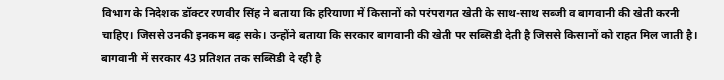विभाग के निदेशक डॉक्टर रणवीर सिंह ने बताया कि हरियाणा में किसानों को परंपरागत खेती के साथ-साथ सब्जी व बागवानी की खेती करनी चाहिए। जिससे उनकी इनकम बढ़ सके। उन्होंने बताया कि सरकार बागवानी की खेती पर सब्सिडी देती है जिससे किसानों को राहत मिल जाती है। बागवानी में सरकार 43 प्रतिशत तक सब्सिडी दे रही है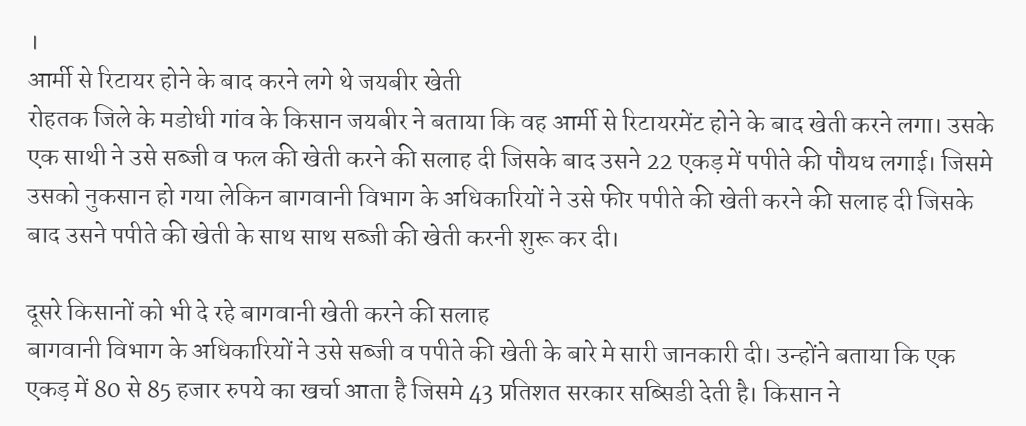।
आर्मी से रिटायर होने के बाद करने लगे थे जयबीर खेती
रोहतक जिले के मडोधी गांव के किसान जयबीर ने बताया कि वह आर्मी से रिटायरमेंट होने के बाद खेती करने लगा। उसके एक साथी ने उसे सब्जी व फल की खेती करने की सलाह दी जिसके बाद उसने 22 एकड़ में पपीते की पौयध लगाई। जिसमे उसको नुकसान हो गया लेकिन बागवानी विभाग के अधिकारियों ने उसे फीर पपीते की खेती करने की सलाह दी जिसके बाद उसने पपीते की खेती के साथ साथ सब्जी की खेती करनी शुरू कर दी।

दूसरे किसानों को भी दे रहे बागवानी खेती करने की सलाह
बागवानी विभाग के अधिकारियों ने उसे सब्जी व पपीते की खेती के बारे मे सारी जानकारी दी। उन्होंने बताया कि एक एकड़ में 80 से 85 हजार रुपये का खर्चा आता है जिसमे 43 प्रतिशत सरकार सब्सिडी देती है। किसान ने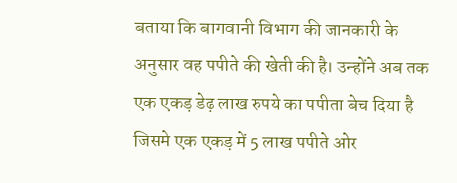बताया कि बागवानी विभाग की जानकारी के अनुसार वह पपीते की खेती की है। उन्होंने अब तक एक एकड़ डेढ़ लाख रुपये का पपीता बेच दिया है जिसमे एक एकड़ में 5 लाख पपीते ओर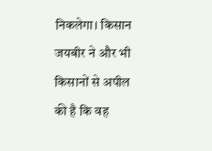निकलेगा। किसान जयबीर ने और भी किसानों से अपील की है कि वह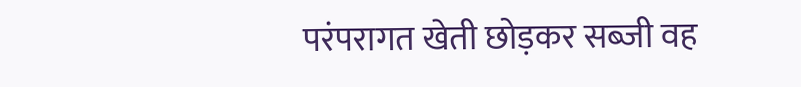परंपरागत खेती छोड़कर सब्जी वह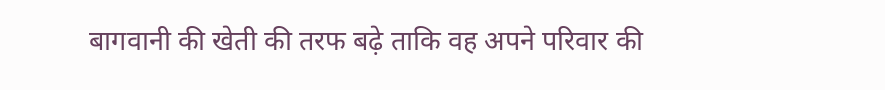बागवानी की खेती की तरफ बढ़े ताकि वह अपने परिवार की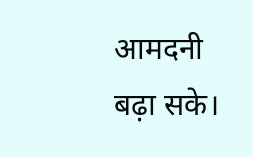आमदनी बढ़ा सके।